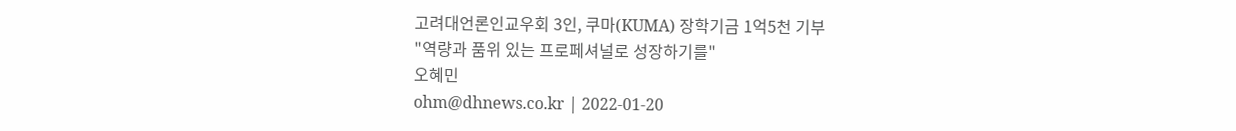고려대언론인교우회 3인, 쿠마(KUMA) 장학기금 1억5천 기부
"역량과 품위 있는 프로페셔널로 성장하기를"
오혜민
ohm@dhnews.co.kr | 2022-01-20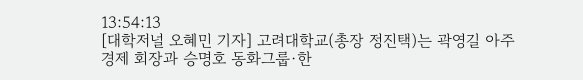13:54:13
[대학저널 오혜민 기자] 고려대학교(총장 정진택)는 곽영길 아주경제 회장과 승명호 동화그룹·한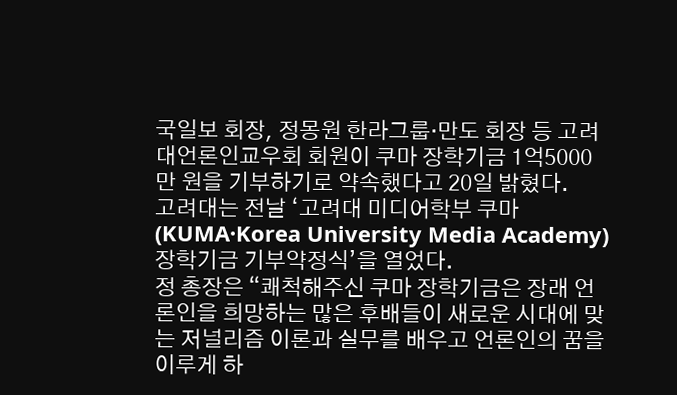국일보 회장, 정몽원 한라그룹·만도 회장 등 고려대언론인교우회 회원이 쿠마 장학기금 1억5000만 원을 기부하기로 약속했다고 20일 밝혔다.
고려대는 전날 ‘고려대 미디어학부 쿠마(KUMA·Korea University Media Academy) 장학기금 기부약정식’을 열었다.
정 총장은 “쾌척해주신 쿠마 장학기금은 장래 언론인을 희망하는 많은 후배들이 새로운 시대에 맞는 저널리즘 이론과 실무를 배우고 언론인의 꿈을 이루게 하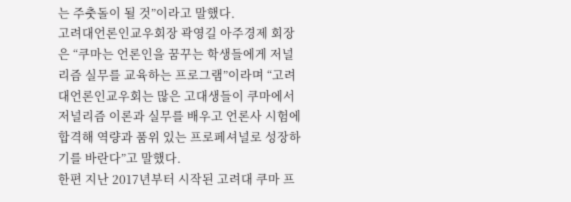는 주춧돌이 될 것”이라고 말했다.
고려대언론인교우회장 곽영길 아주경제 회장은 “쿠마는 언론인을 꿈꾸는 학생들에게 저널리즘 실무를 교육하는 프로그램”이라며 “고려대언론인교우회는 많은 고대생들이 쿠마에서 저널리즘 이론과 실무를 배우고 언론사 시험에 합격해 역량과 품위 있는 프로페셔널로 성장하기를 바란다”고 말했다.
한편 지난 2017년부터 시작된 고려대 쿠마 프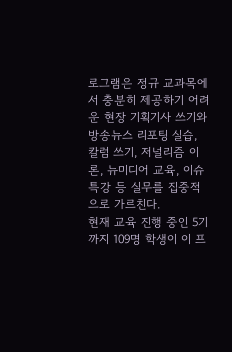로그램은 정규 교과목에서 충분히 제공하기 어려운 현장 기획기사 쓰기와 방송뉴스 리포팅 실습, 칼럼 쓰기, 저널리즘 이론, 뉴미디어 교육, 이슈 특강 등 실무를 집중적으로 가르친다.
현재 교육 진행 중인 5기까지 109명 학생이 이 프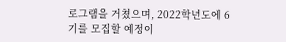로그램을 거쳤으며, 2022학년도에 6기를 모집할 예정이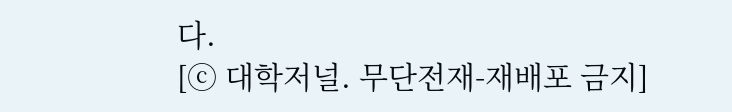다.
[ⓒ 대학저널. 무단전재-재배포 금지]